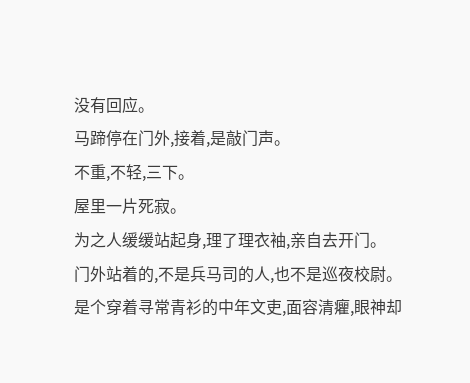没有回应。
马蹄停在门外,接着,是敲门声。
不重,不轻,三下。
屋里一片死寂。
为之人缓缓站起身,理了理衣袖,亲自去开门。
门外站着的,不是兵马司的人,也不是巡夜校尉。
是个穿着寻常青衫的中年文吏,面容清癯,眼神却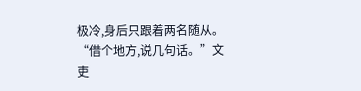极冷,身后只跟着两名随从。
“借个地方,说几句话。”文吏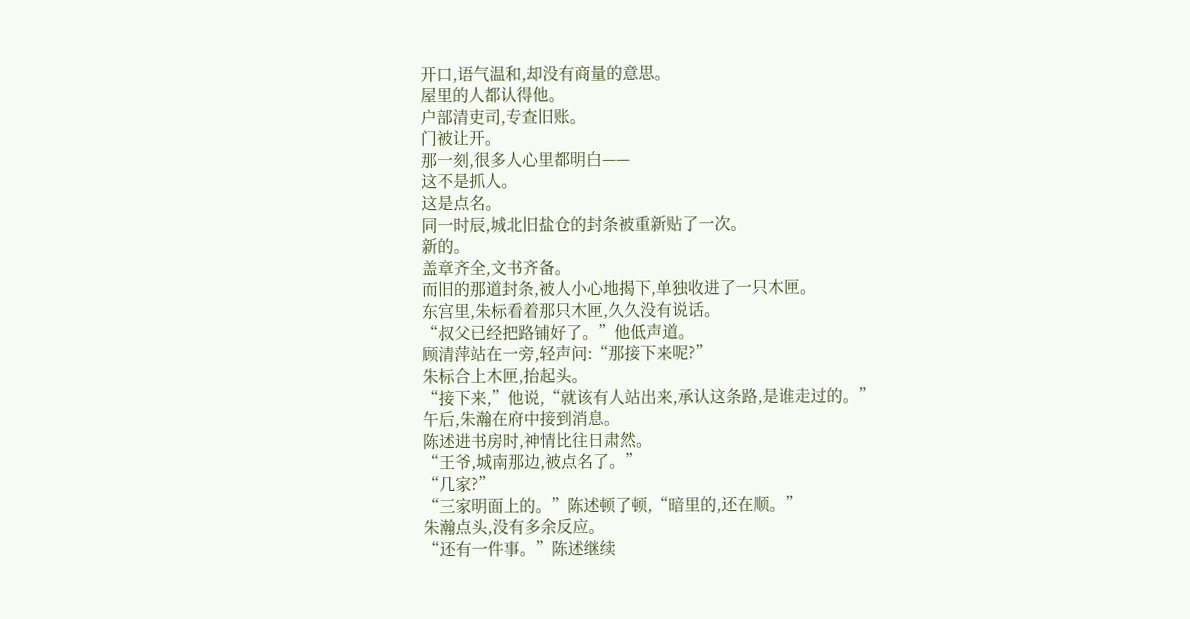开口,语气温和,却没有商量的意思。
屋里的人都认得他。
户部清吏司,专查旧账。
门被让开。
那一刻,很多人心里都明白——
这不是抓人。
这是点名。
同一时辰,城北旧盐仓的封条被重新贴了一次。
新的。
盖章齐全,文书齐备。
而旧的那道封条,被人小心地揭下,单独收进了一只木匣。
东宫里,朱标看着那只木匣,久久没有说话。
“叔父已经把路铺好了。”他低声道。
顾清萍站在一旁,轻声问:“那接下来呢?”
朱标合上木匣,抬起头。
“接下来,”他说,“就该有人站出来,承认这条路,是谁走过的。”
午后,朱瀚在府中接到消息。
陈述进书房时,神情比往日肃然。
“王爷,城南那边,被点名了。”
“几家?”
“三家明面上的。”陈述顿了顿,“暗里的,还在顺。”
朱瀚点头,没有多余反应。
“还有一件事。”陈述继续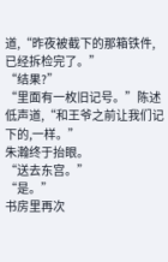道,“昨夜被截下的那箱铁件,已经拆检完了。”
“结果?”
“里面有一枚旧记号。”陈述低声道,“和王爷之前让我们记下的,一样。”
朱瀚终于抬眼。
“送去东宫。”
“是。”
书房里再次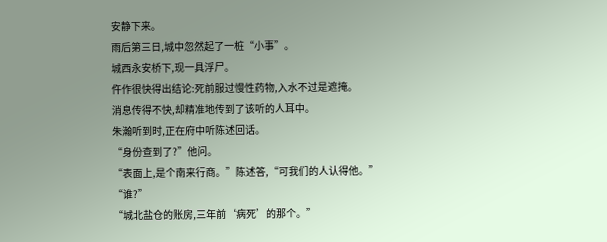安静下来。
雨后第三日,城中忽然起了一桩“小事”。
城西永安桥下,现一具浮尸。
仵作很快得出结论:死前服过慢性药物,入水不过是遮掩。
消息传得不快,却精准地传到了该听的人耳中。
朱瀚听到时,正在府中听陈述回话。
“身份查到了?”他问。
“表面上,是个南来行商。”陈述答,“可我们的人认得他。”
“谁?”
“城北盐仓的账房,三年前‘病死’的那个。”